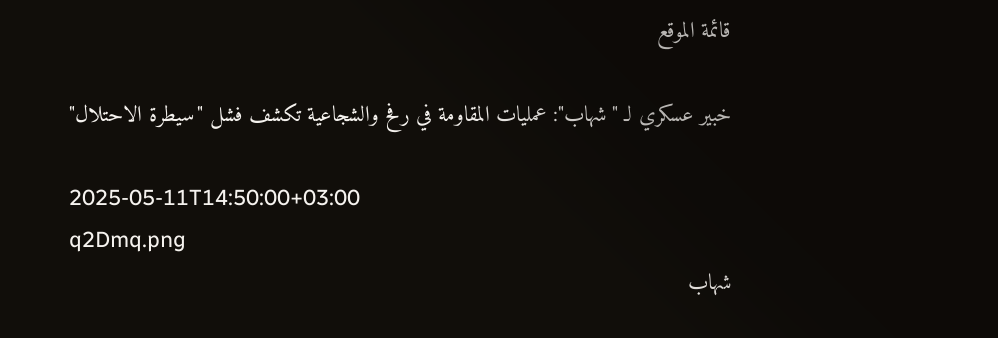قائمة الموقع

خبير عسكري لـ "شهاب": عمليات المقاومة في رفح والشجاعية تكشف فشل "سيطرة الاحتلال"

2025-05-11T14:50:00+03:00
q2Dmq.png
شهاب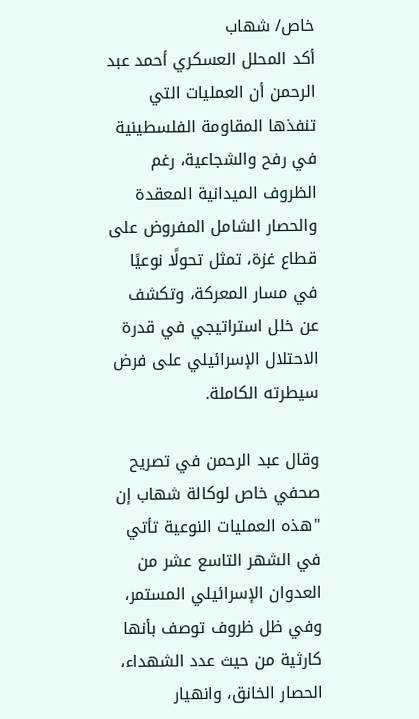خاص/ شهاب
أكد المحلل العسكري أحمد عبد الرحمن أن العمليات التي تنفذها المقاومة الفلسطينية في رفح والشجاعية، رغم الظروف الميدانية المعقدة والحصار الشامل المفروض على قطاع غزة، تمثل تحولًا نوعيًا في مسار المعركة، وتكشف عن خلل استراتيجي في قدرة الاحتلال الإسرائيلي على فرض سيطرته الكاملة.

وقال عبد الرحمن في تصريح صحفي خاص لوكالة شهاب إن "هذه العمليات النوعية تأتي في الشهر التاسع عشر من العدوان الإسرائيلي المستمر، وفي ظل ظروف توصف بأنها كارثية من حيث عدد الشهداء، الحصار الخانق، وانهيار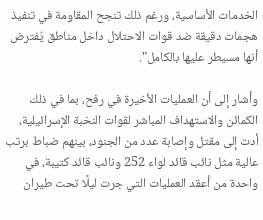الخدمات الأساسية، ورغم ذلك تنجح المقاومة في تنفيذ هجمات دقيقة ضد قوات الاحتلال داخل مناطق يُفترض أنها مسيطر عليها بالكامل".

وأشار إلى أن العمليات الأخيرة في رفح، بما في ذلك الكمائن والاستهداف المباشر لقوات النخبة الإسرائيلية، أدت إلى مقتل وإصابة عدد من الجنود، بينهم ضباط برتب عالية مثل نائب قائد لواء 252 ونائب قائد كتيبة، في واحدة من أعقد العمليات التي جرت ليلًا تحت طيران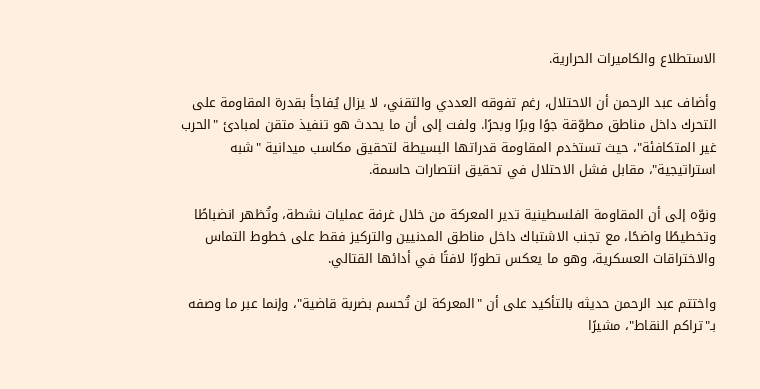الاستطلاع والكاميرات الحرارية.

وأضاف عبد الرحمن أن الاحتلال، رغم تفوقه العددي والتقني، لا يزال يُفاجأ بقدرة المقاومة على التحرك داخل مناطق مطوّقة جوًا وبرًا وبحرًا. ولفت إلى أن ما يحدث هو تنفيذ متقن لمبادئ "الحرب غير المتكافئة"، حيث تستخدم المقاومة قدراتها البسيطة لتحقيق مكاسب ميدانية "شبه استراتيجية"، مقابل فشل الاحتلال في تحقيق انتصارات حاسمة.

ونوّه إلى أن المقاومة الفلسطينية تدير المعركة من خلال غرفة عمليات نشطة، وتُظهر انضباطًا وتخطيطًا واضحًا، مع تجنب الاشتباك داخل مناطق المدنيين والتركيز فقط على خطوط التماس والاختراقات العسكرية، وهو ما يعكس تطورًا لافتًا في أدائها القتالي.

واختتم عبد الرحمن حديثه بالتأكيد على أن "المعركة لن تُحسم بضربة قاضية"، وإنما عبر ما وصفه بـ"تراكم النقاط"، مشيرًا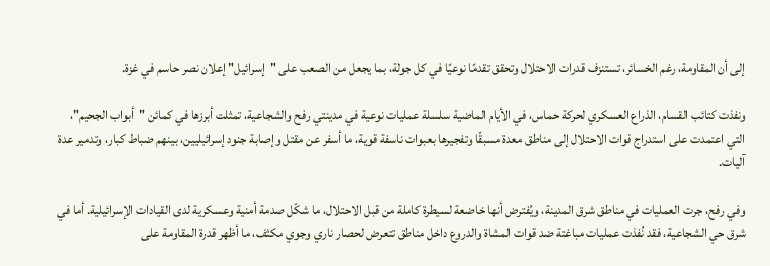إلى أن المقاومة، رغم الخسائر، تستنزف قدرات الاحتلال وتحقق تقدمًا نوعيًا في كل جولة، بما يجعل من الصعب على "إسرائيل" إعلان نصر حاسم في غزة.

ونفذت كتائب القسام، الذراع العسكري لحركة حماس، في الأيام الماضية سلسلة عمليات نوعية في مدينتي رفح والشجاعية، تمثلت أبرزها في كمائن "أبواب الجحيم"، التي اعتمدت على استدراج قوات الاحتلال إلى مناطق معدة مسبقًا وتفجيرها بعبوات ناسفة قوية، ما أسفر عن مقتل وإصابة جنود إسرائيليين، بينهم ضباط كبار، وتدمير عدة آليات.

وفي رفح، جرت العمليات في مناطق شرق المدينة، ويُفترض أنها خاضعة لسيطرة كاملة من قبل الاحتلال، ما شكّل صدمة أمنية وعسكرية لدى القيادات الإسرائيلية. أما في شرق حي الشجاعية، فقد نُفذت عمليات مباغتة ضد قوات المشاة والدروع داخل مناطق تتعرض لحصار ناري وجوي مكثف، ما أظهر قدرة المقاومة على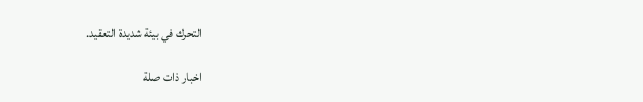التحرك في بيئة شديدة التعقيد.

اخبار ذات صلة